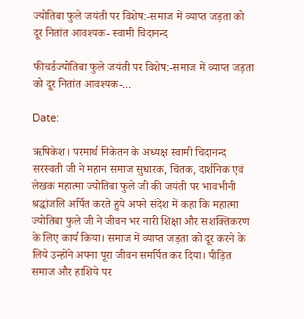ज्योतिबा फुले जयंती पर विशेष:-समाज में व्याप्त जड़ता को दूर नितांत आवश्यक- स्वामी चिदानन्द

फीचर्डज्योतिबा फुले जयंती पर विशेष:-समाज में व्याप्त जड़ता को दूर नितांत आवश्यक-...

Date:

ऋषिकेश। परमार्थ निकेतन के अध्यक्ष स्वामी चिदानन्द सरस्वती जी ने महान समाज सुधारक, चिंतक, दार्शनिक एवं लेखक महात्मा ज्योतिबा फुले जी की जयंती पर भावभीनी श्रद्धांजलि अर्पित करते हुये अपने संदेश में कहा कि महात्मा ज्योतिबा फुले जी ने जीवन भर नारी शिक्षा और सशक्तिकरण के लिए कार्य किया। समाज में व्याप्त जड़ता को दूर करने के लिये उन्होंने अपना पूरा जीवन समर्पित कर दिया। पीड़ित समाज और हाशिये पर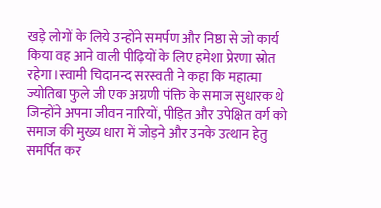खड़े लोगों के लिये उन्होंने समर्पण और निष्ठा से जो कार्य किया वह आने वाली पीढ़ियों के लिए हमेशा प्रेरणा स्रोत रहेगा।स्वामी चिदानन्द सरस्वती ने कहा कि महात्मा ज्योतिबा फुले जी एक अग्रणी पंक्ति के समाज सुधारक थे जिन्होंने अपना जीवन नारियों, पीड़ित और उपेक्षित वर्ग को समाज की मुख्य धारा में जोड़ने और उनके उत्थान हेतु समर्पित कर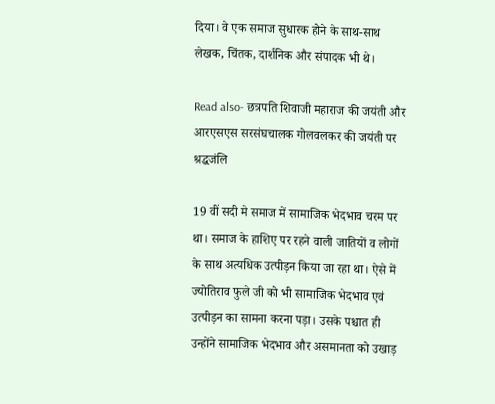दिया। वे एक समाज सुधारक होने के साथ-साथ लेखक, चिंतक, दार्शनिक और संपादक भी थे।

Read also- छत्रपति शिवाजी महाराज की जयंती और आरएसएस सरसंघचालक गोलवलकर की जयंती पर श्रद्धजंलि

19 वीं सदी मे समाज में सामाजिक भेदभाव चरम पर था। समाज के हाशिए पर रहने वाली जातियों व लोगों के साथ अत्यधिक उत्पीड़न किया जा रहा था। ऐसे में ज्योतिराव फुले जी को भी सामाजिक भेदभाव एवं उत्पीड़न का सामना करना पड़ा। उसके पश्चात ही उन्होंने सामाजिक भेदभाव और असमानता को उखाड़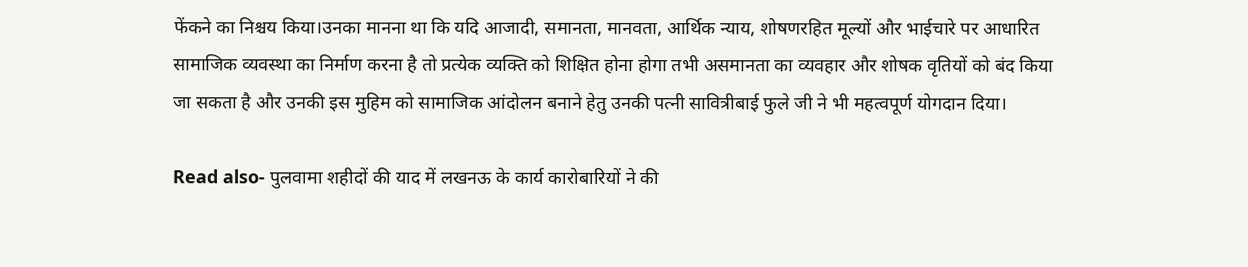फेंकने का निश्चय किया।उनका मानना था कि यदि आजादी, समानता, मानवता, आर्थिक न्याय, शोषणरहित मूल्यों और भाईचारे पर आधारित सामाजिक व्यवस्था का निर्माण करना है तो प्रत्येक व्यक्ति को शिक्षित होना होगा तभी असमानता का व्यवहार और शोषक वृतियों को बंद किया जा सकता है और उनकी इस मुहिम को सामाजिक आंदोलन बनाने हेतु उनकी पत्नी सावित्रीबाई फुले जी ने भी महत्वपूर्ण योगदान दिया।

Read also- पुलवामा शहीदों की याद में लखनऊ के कार्य कारोबारियों ने की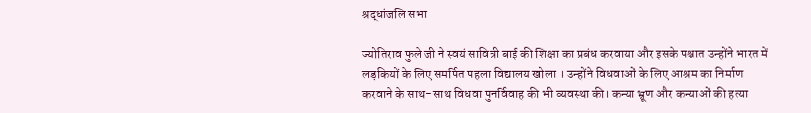श्रद्धांजलि सभा

ज्योतिराव फुले जी ने स्वयं सावित्री बाई की शिक्षा का प्रबंध करवाया और इसके पश्चात उन्होंने भारत में लड़कियों के लिए समर्पित पहला विद्यालय खोला । उन्होंने विधवाओं के लिए आश्रम का निर्माण करवाने के साथ-साथ विधवा पुनर्विवाह की भी व्यवस्था की। कन्या भ्रूण और कन्याओं की हत्या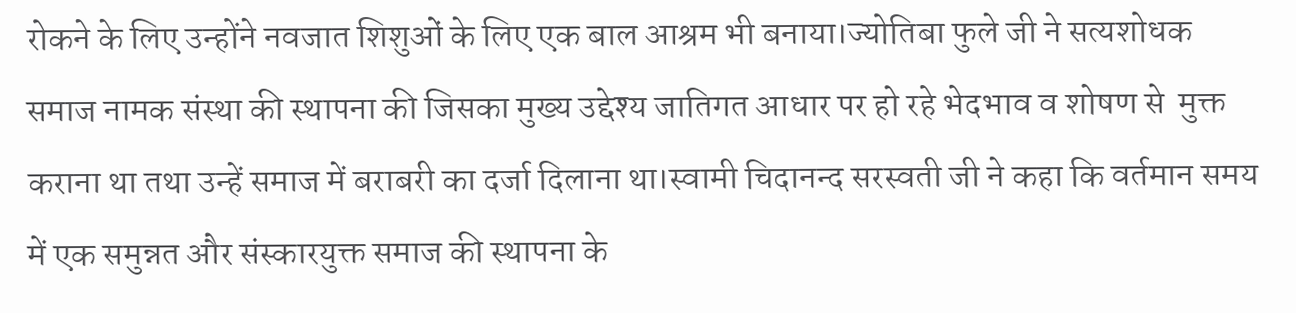रोकने के लिए उन्होंने नवजात शिशुओं के लिए एक बाल आश्रम भी बनाया।ज्योतिबा फुले जी ने सत्यशोधक समाज नामक संस्था की स्थापना की जिसका मुख्य उद्देश्य जातिगत आधार पर हो रहे भेदभाव व शोषण से  मुक्त कराना था तथा उन्हें समाज में बराबरी का दर्जा दिलाना था।स्वामी चिदानन्द सरस्वती जी ने कहा कि वर्तमान समय में एक समुन्नत और संस्कारयुक्त समाज की स्थापना के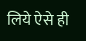लिये ऐसे ही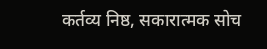कर्तव्य निष्ठ, सकारात्मक सोच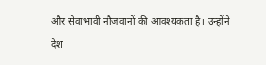और सेवाभावी नौजवानों की आवश्यकता है। उन्होंने देश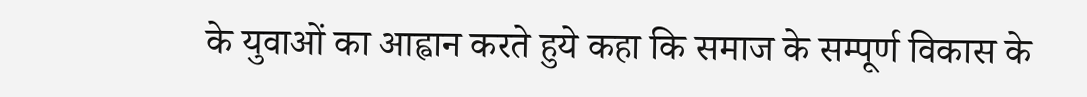के युवाओं का आह्वान करते हुये कहा कि समाज के सम्पूर्ण विकास के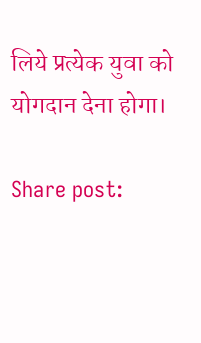लिये प्रत्येक युवा को योगदान देना होगा।

Share post: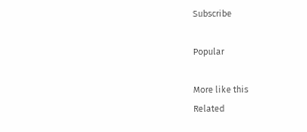Subscribe

Popular

More like this
Related